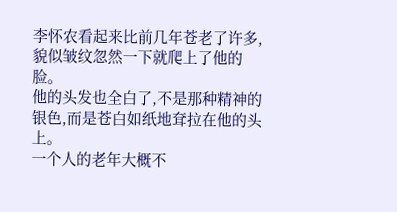李怀农看起来比前几年苍老了许多, 貌似皱纹忽然一下就爬上了他的脸。
他的头发也全白了,不是那种精神的银色,而是苍白如纸地耷拉在他的头上。
一个人的老年大概不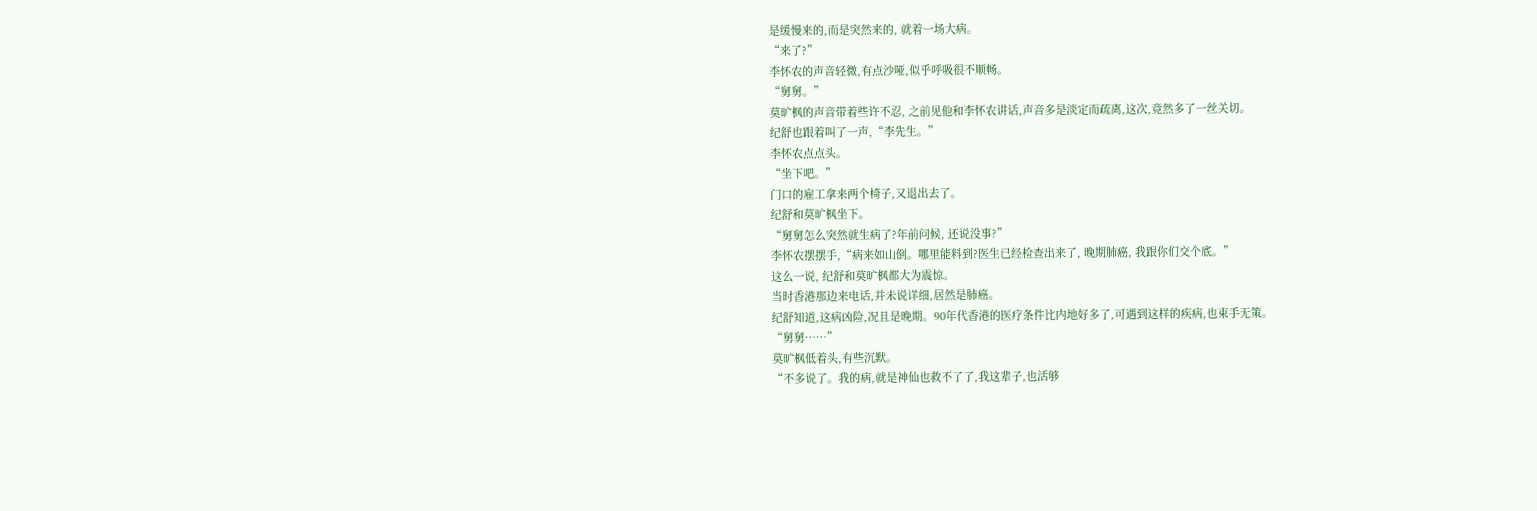是缓慢来的,而是突然来的, 就着一场大病。
“来了?”
李怀农的声音轻微,有点沙哑,似乎呼吸很不顺畅。
“舅舅。”
莫旷枫的声音带着些许不忍, 之前见他和李怀农讲话,声音多是淡定而疏离,这次,竟然多了一丝关切。
纪舒也跟着叫了一声,“李先生。”
李怀农点点头。
“坐下吧。”
门口的雇工拿来两个椅子,又退出去了。
纪舒和莫旷枫坐下。
“舅舅怎么突然就生病了?年前问候, 还说没事?”
李怀农摆摆手,“病来如山倒。哪里能料到?医生已经检查出来了, 晚期肺癌, 我跟你们交个底。”
这么一说, 纪舒和莫旷枫都大为震惊。
当时香港那边来电话,并未说详细,居然是肺癌。
纪舒知道,这病凶险,况且是晚期。90年代香港的医疗条件比内地好多了,可遇到这样的疾病,也束手无策。
“舅舅……”
莫旷枫低着头,有些沉默。
“不多说了。我的病,就是神仙也救不了了,我这辈子,也活够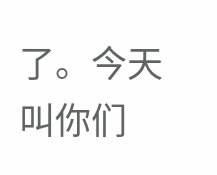了。今天叫你们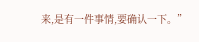来,是有一件事情,要确认一下。”